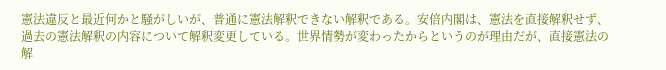憲法違反と最近何かと騒がしいが、普通に憲法解釈できない解釈である。安倍内閣は、憲法を直接解釈せず、過去の憲法解釈の内容について解釈変更している。世界情勢が変わったからというのが理由だが、直接憲法の解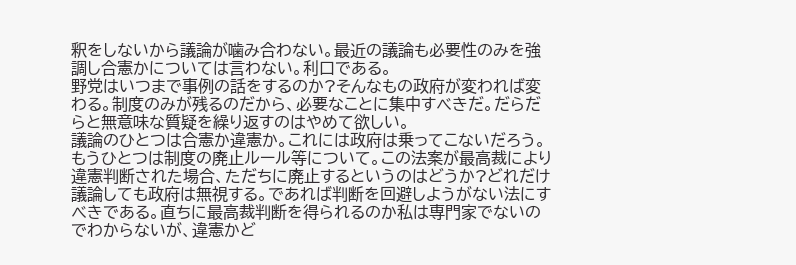釈をしないから議論が噛み合わない。最近の議論も必要性のみを強調し合憲かについては言わない。利口である。
野党はいつまで事例の話をするのか?そんなもの政府が変われば変わる。制度のみが残るのだから、必要なことに集中すべきだ。だらだらと無意味な質疑を繰り返すのはやめて欲しい。
議論のひとつは合憲か違憲か。これには政府は乗ってこないだろう。もうひとつは制度の廃止ルール等について。この法案が最高裁により違憲判断された場合、ただちに廃止するというのはどうか?どれだけ議論しても政府は無視する。であれば判断を回避しようがない法にすべきである。直ちに最高裁判断を得られるのか私は専門家でないのでわからないが、違憲かど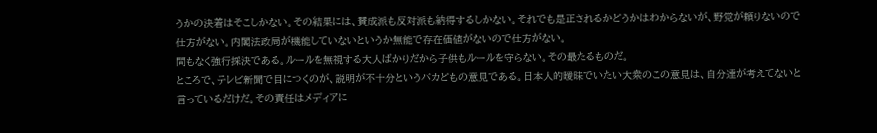うかの決着はそこしかない。その結果には、賛成派も反対派も納得するしかない。それでも是正されるかどうかはわからないが、野党が頼りないので仕方がない。内閣法政局が機能していないというか無能で存在価値がないので仕方がない。
間もなく強行採決である。ルールを無視する大人ばかりだから子供もルールを守らない。その最たるものだ。
ところで、テレビ新聞で目につくのが、説明が不十分というバカどもの意見である。日本人的曖昧でいたい大衆のこの意見は、自分達が考えてないと言っているだけだ。その責任はメディアに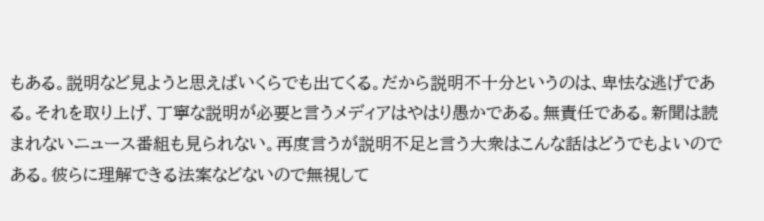もある。説明など見ようと思えばいくらでも出てくる。だから説明不十分というのは、卑怯な逃げである。それを取り上げ、丁寧な説明が必要と言うメディアはやはり愚かである。無責任である。新聞は読まれないニュース番組も見られない。再度言うが説明不足と言う大衆はこんな話はどうでもよいのである。彼らに理解できる法案などないので無視して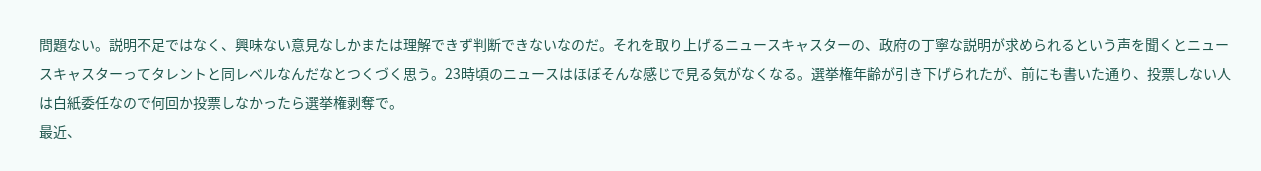問題ない。説明不足ではなく、興味ない意見なしかまたは理解できず判断できないなのだ。それを取り上げるニュースキャスターの、政府の丁寧な説明が求められるという声を聞くとニュースキャスターってタレントと同レベルなんだなとつくづく思う。23時頃のニュースはほぼそんな感じで見る気がなくなる。選挙権年齢が引き下げられたが、前にも書いた通り、投票しない人は白紙委任なので何回か投票しなかったら選挙権剥奪で。
最近、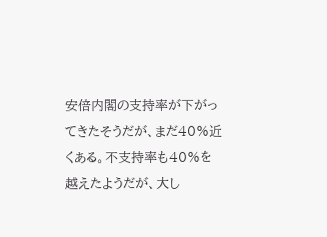安倍内閣の支持率が下がってきたそうだが、まだ40%近くある。不支持率も40%を越えたようだが、大し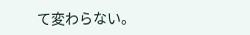て変わらない。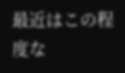最近はこの程度な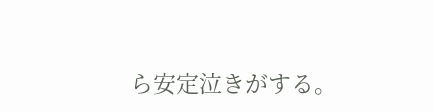ら安定泣きがする。